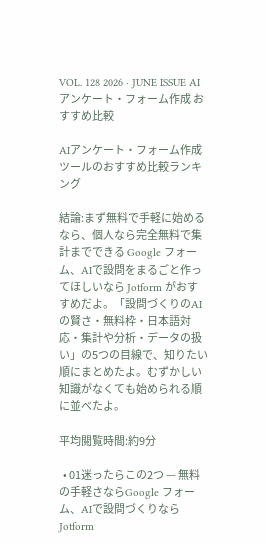VOL. 128 2026 · JUNE ISSUE AIアンケート・フォーム作成 おすすめ比較

AIアンケート・フォーム作成ツールのおすすめ比較ランキング

結論:まず無料で手軽に始めるなら、個人なら完全無料で集計までできる Google フォーム、AIで設問をまるごと作ってほしいなら Jotform がおすすめだよ。「設問づくりのAIの賢さ・無料枠・日本語対応・集計や分析・データの扱い」の5つの目線で、知りたい順にまとめたよ。むずかしい知識がなくても始められる順に並べたよ。

平均閲覧時間:約9分

  • 01迷ったらこの2つ — 無料の手軽さならGoogle フォーム、AIで設問づくりならJotform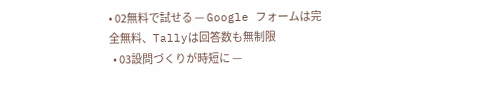• 02無料で試せる — Google フォームは完全無料、Tallyは回答数も無制限
  • 03設問づくりが時短に —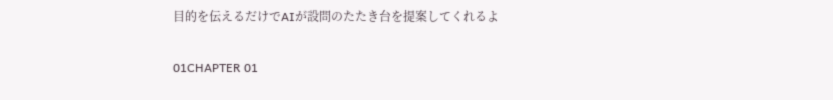目的を伝えるだけでAIが設問のたたき台を提案してくれるよ

01CHAPTER 01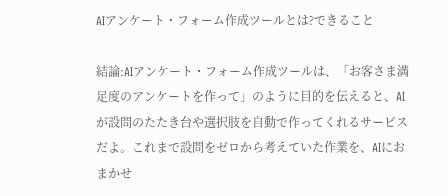AIアンケート・フォーム作成ツールとは?できること

結論:AIアンケート・フォーム作成ツールは、「お客さま満足度のアンケートを作って」のように目的を伝えると、AIが設問のたたき台や選択肢を自動で作ってくれるサービスだよ。これまで設問をゼロから考えていた作業を、AIにおまかせ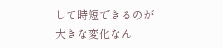して時短できるのが大きな変化なん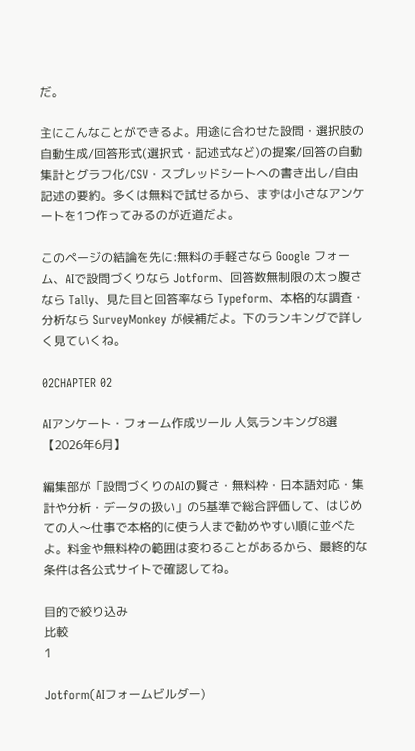だ。

主にこんなことができるよ。用途に合わせた設問・選択肢の自動生成/回答形式(選択式・記述式など)の提案/回答の自動集計とグラフ化/CSV・スプレッドシートへの書き出し/自由記述の要約。多くは無料で試せるから、まずは小さなアンケートを1つ作ってみるのが近道だよ。

このページの結論を先に:無料の手軽さなら Google フォーム、AIで設問づくりなら Jotform、回答数無制限の太っ腹さなら Tally、見た目と回答率なら Typeform、本格的な調査・分析なら SurveyMonkey が候補だよ。下のランキングで詳しく見ていくね。

02CHAPTER 02

AIアンケート・フォーム作成ツール 人気ランキング8選【2026年6月】

編集部が「設問づくりのAIの賢さ・無料枠・日本語対応・集計や分析・データの扱い」の5基準で総合評価して、はじめての人〜仕事で本格的に使う人まで勧めやすい順に並べたよ。料金や無料枠の範囲は変わることがあるから、最終的な条件は各公式サイトで確認してね。

目的で絞り込み
比較
1

Jotform(AIフォームビルダー)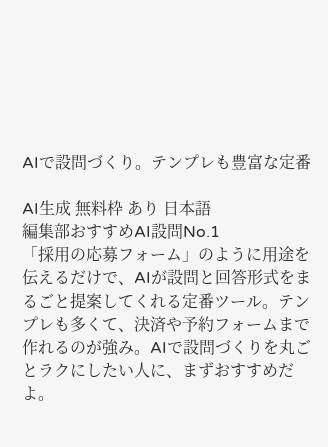AIで設問づくり。テンプレも豊富な定番

AI生成 無料枠 あり 日本語
編集部おすすめAI設問No.1
「採用の応募フォーム」のように用途を伝えるだけで、AIが設問と回答形式をまるごと提案してくれる定番ツール。テンプレも多くて、決済や予約フォームまで作れるのが強み。AIで設問づくりを丸ごとラクにしたい人に、まずおすすめだよ。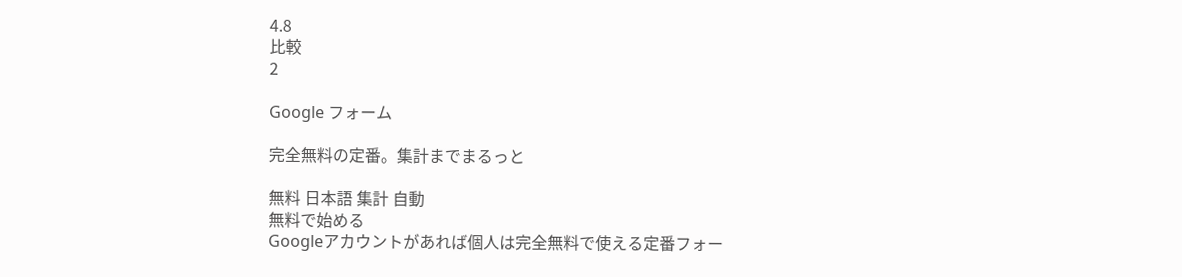4.8
比較
2

Google フォーム

完全無料の定番。集計までまるっと

無料 日本語 集計 自動
無料で始める
Googleアカウントがあれば個人は完全無料で使える定番フォー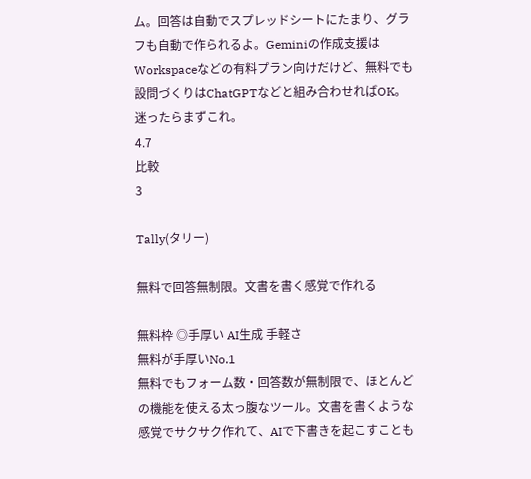ム。回答は自動でスプレッドシートにたまり、グラフも自動で作られるよ。Geminiの作成支援はWorkspaceなどの有料プラン向けだけど、無料でも設問づくりはChatGPTなどと組み合わせればOK。迷ったらまずこれ。
4.7
比較
3

Tally(タリー)

無料で回答無制限。文書を書く感覚で作れる

無料枠 ◎手厚い AI生成 手軽さ
無料が手厚いNo.1
無料でもフォーム数・回答数が無制限で、ほとんどの機能を使える太っ腹なツール。文書を書くような感覚でサクサク作れて、AIで下書きを起こすことも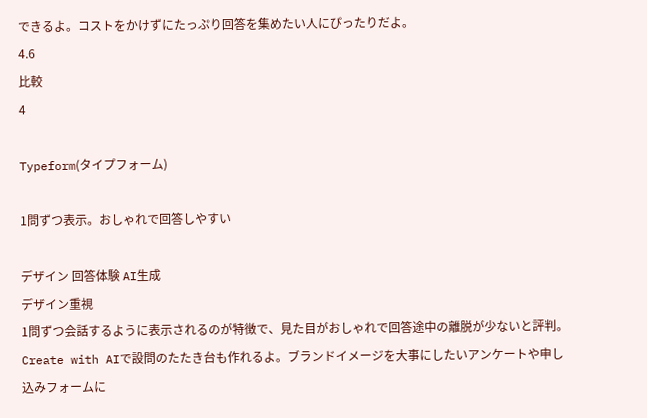できるよ。コストをかけずにたっぷり回答を集めたい人にぴったりだよ。
4.6
比較
4

Typeform(タイプフォーム)

1問ずつ表示。おしゃれで回答しやすい

デザイン 回答体験 AI生成
デザイン重視
1問ずつ会話するように表示されるのが特徴で、見た目がおしゃれで回答途中の離脱が少ないと評判。Create with AIで設問のたたき台も作れるよ。ブランドイメージを大事にしたいアンケートや申し込みフォームに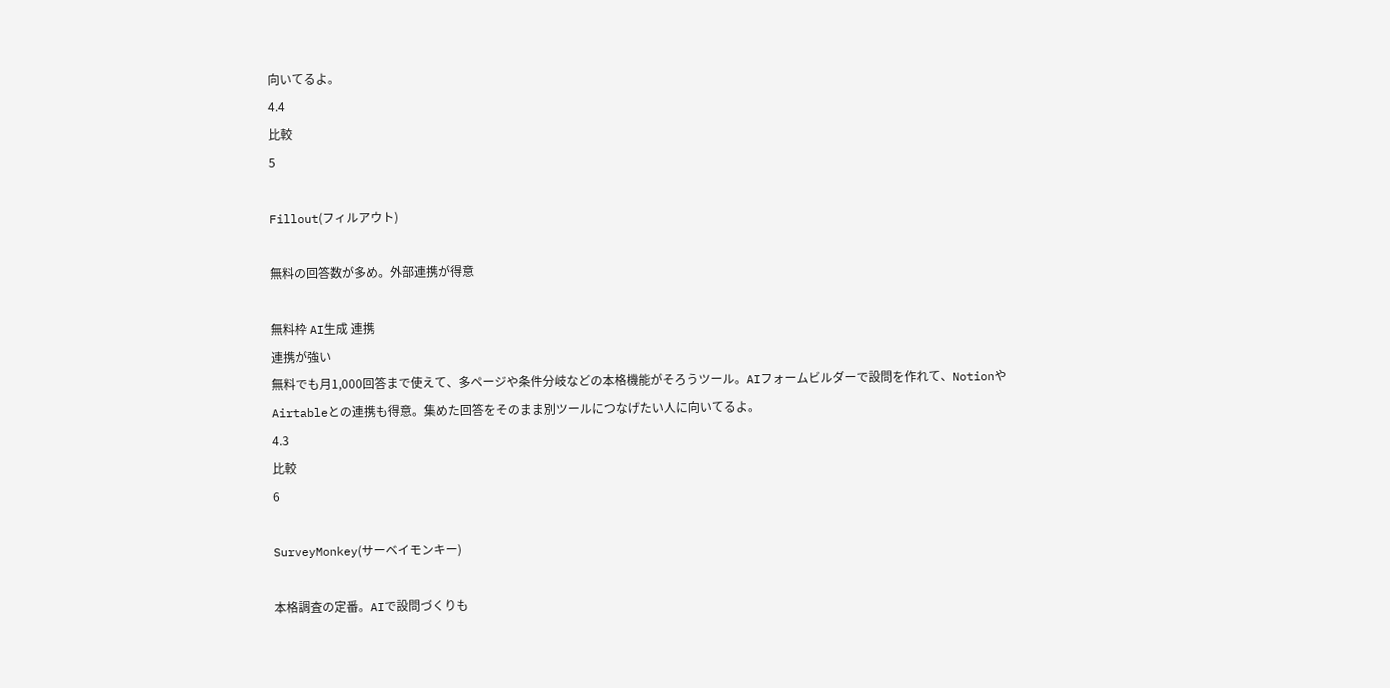向いてるよ。
4.4
比較
5

Fillout(フィルアウト)

無料の回答数が多め。外部連携が得意

無料枠 AI生成 連携
連携が強い
無料でも月1,000回答まで使えて、多ページや条件分岐などの本格機能がそろうツール。AIフォームビルダーで設問を作れて、NotionやAirtableとの連携も得意。集めた回答をそのまま別ツールにつなげたい人に向いてるよ。
4.3
比較
6

SurveyMonkey(サーベイモンキー)

本格調査の定番。AIで設問づくりも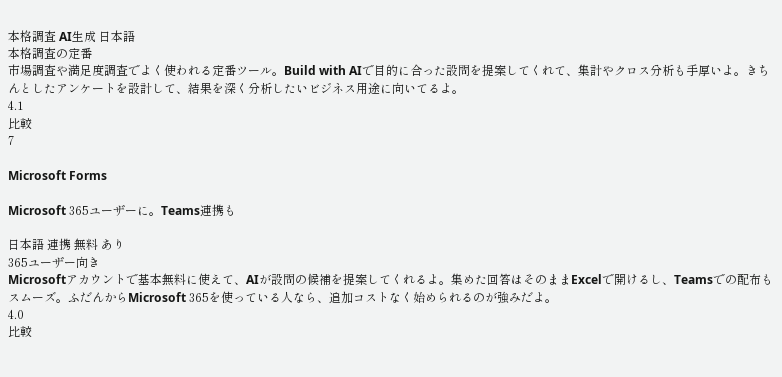本格調査 AI生成 日本語
本格調査の定番
市場調査や満足度調査でよく使われる定番ツール。Build with AIで目的に合った設問を提案してくれて、集計やクロス分析も手厚いよ。きちんとしたアンケートを設計して、結果を深く分析したいビジネス用途に向いてるよ。
4.1
比較
7

Microsoft Forms

Microsoft 365ユーザーに。Teams連携も

日本語 連携 無料 あり
365ユーザー向き
Microsoftアカウントで基本無料に使えて、AIが設問の候補を提案してくれるよ。集めた回答はそのままExcelで開けるし、Teamsでの配布もスムーズ。ふだんからMicrosoft 365を使っている人なら、追加コストなく始められるのが強みだよ。
4.0
比較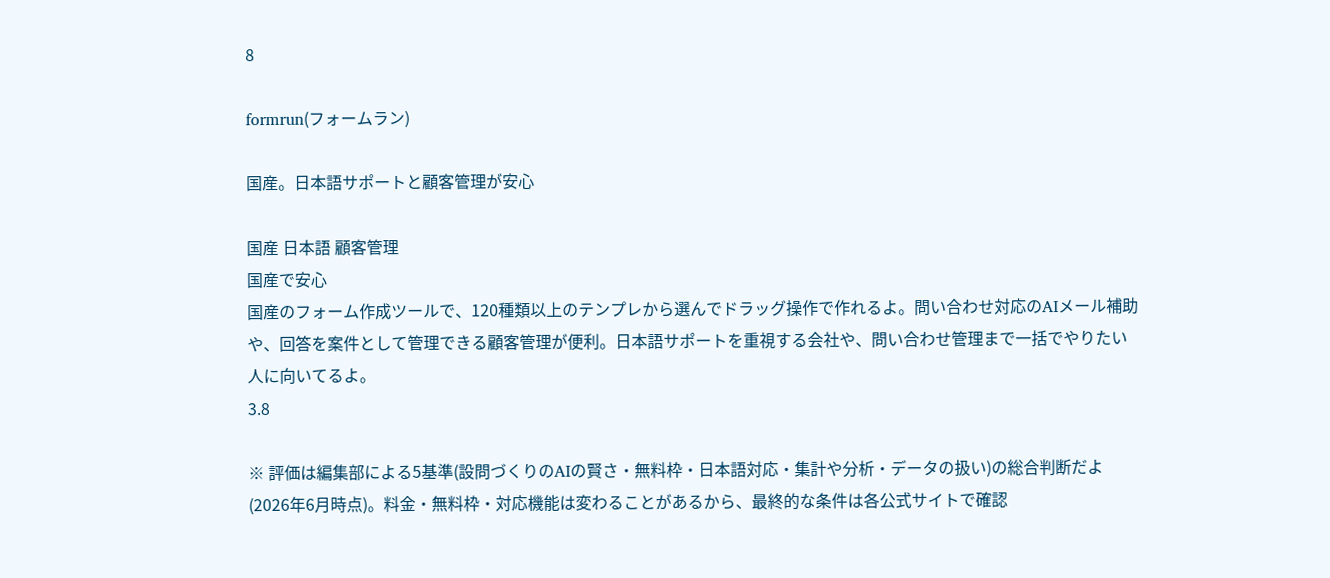8

formrun(フォームラン)

国産。日本語サポートと顧客管理が安心

国産 日本語 顧客管理
国産で安心
国産のフォーム作成ツールで、120種類以上のテンプレから選んでドラッグ操作で作れるよ。問い合わせ対応のAIメール補助や、回答を案件として管理できる顧客管理が便利。日本語サポートを重視する会社や、問い合わせ管理まで一括でやりたい人に向いてるよ。
3.8

※ 評価は編集部による5基準(設問づくりのAIの賢さ・無料枠・日本語対応・集計や分析・データの扱い)の総合判断だよ(2026年6月時点)。料金・無料枠・対応機能は変わることがあるから、最終的な条件は各公式サイトで確認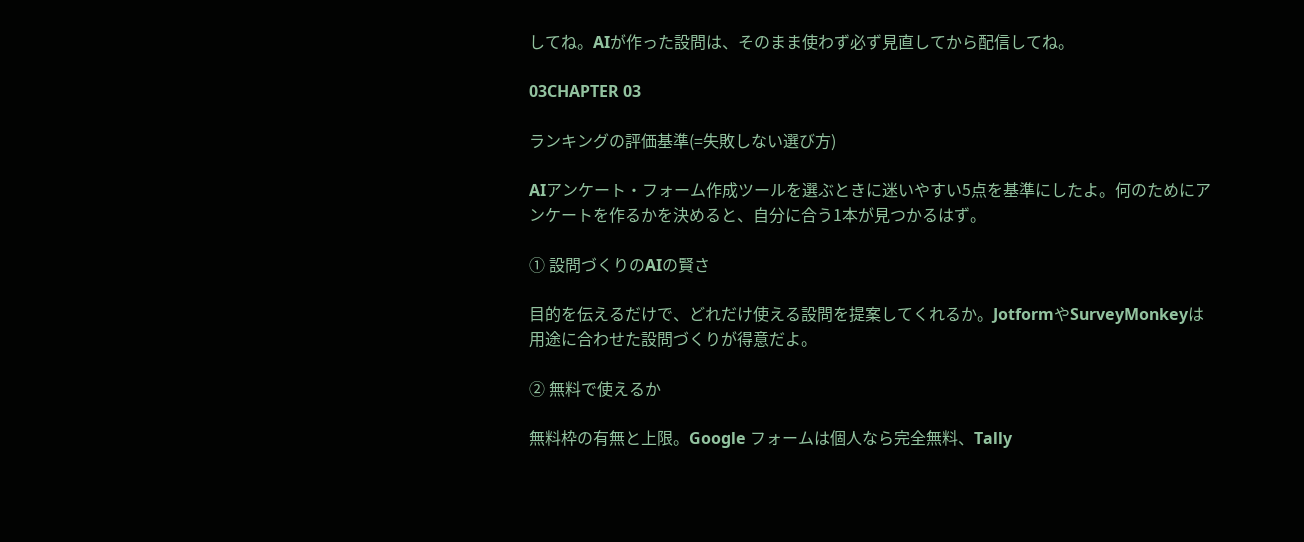してね。AIが作った設問は、そのまま使わず必ず見直してから配信してね。

03CHAPTER 03

ランキングの評価基準(=失敗しない選び方)

AIアンケート・フォーム作成ツールを選ぶときに迷いやすい5点を基準にしたよ。何のためにアンケートを作るかを決めると、自分に合う1本が見つかるはず。

① 設問づくりのAIの賢さ

目的を伝えるだけで、どれだけ使える設問を提案してくれるか。JotformやSurveyMonkeyは用途に合わせた設問づくりが得意だよ。

② 無料で使えるか

無料枠の有無と上限。Google フォームは個人なら完全無料、Tally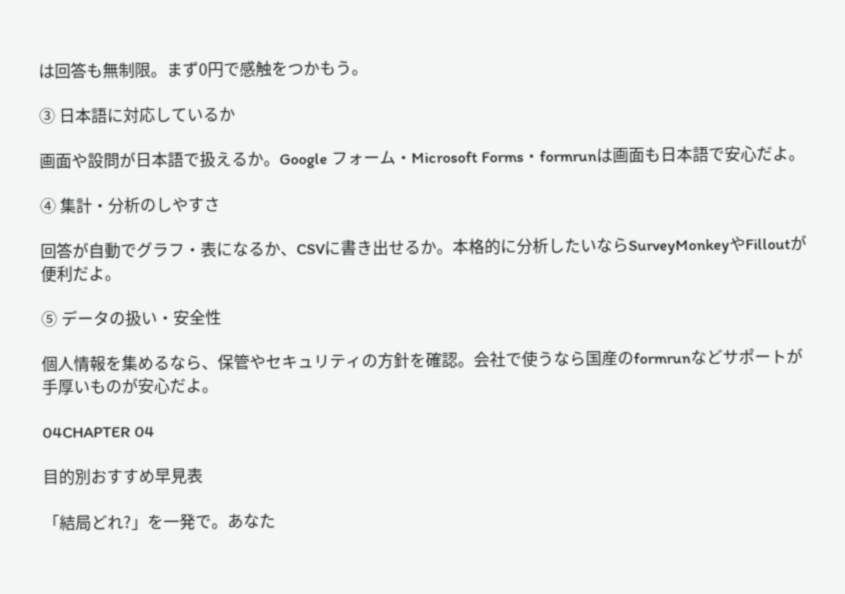は回答も無制限。まず0円で感触をつかもう。

③ 日本語に対応しているか

画面や設問が日本語で扱えるか。Google フォーム・Microsoft Forms・formrunは画面も日本語で安心だよ。

④ 集計・分析のしやすさ

回答が自動でグラフ・表になるか、CSVに書き出せるか。本格的に分析したいならSurveyMonkeyやFilloutが便利だよ。

⑤ データの扱い・安全性

個人情報を集めるなら、保管やセキュリティの方針を確認。会社で使うなら国産のformrunなどサポートが手厚いものが安心だよ。

04CHAPTER 04

目的別おすすめ早見表

「結局どれ?」を一発で。あなた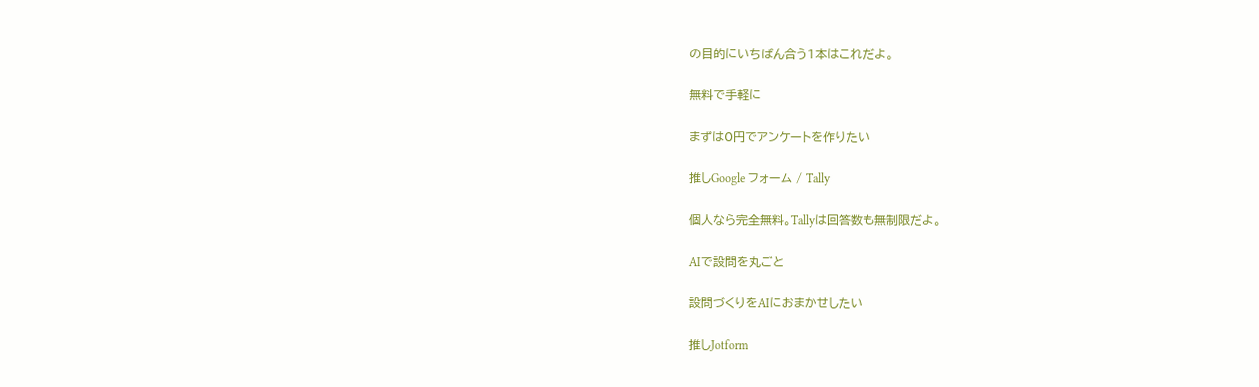の目的にいちばん合う1本はこれだよ。

無料で手軽に

まずは0円でアンケートを作りたい

推しGoogle フォーム / Tally

個人なら完全無料。Tallyは回答数も無制限だよ。

AIで設問を丸ごと

設問づくりをAIにおまかせしたい

推しJotform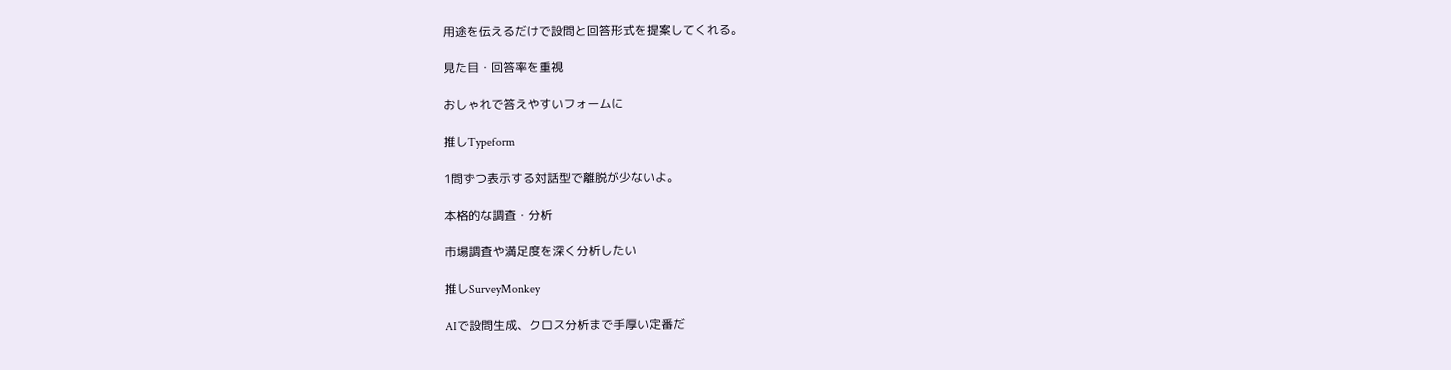用途を伝えるだけで設問と回答形式を提案してくれる。

見た目・回答率を重視

おしゃれで答えやすいフォームに

推しTypeform

1問ずつ表示する対話型で離脱が少ないよ。

本格的な調査・分析

市場調査や満足度を深く分析したい

推しSurveyMonkey

AIで設問生成、クロス分析まで手厚い定番だ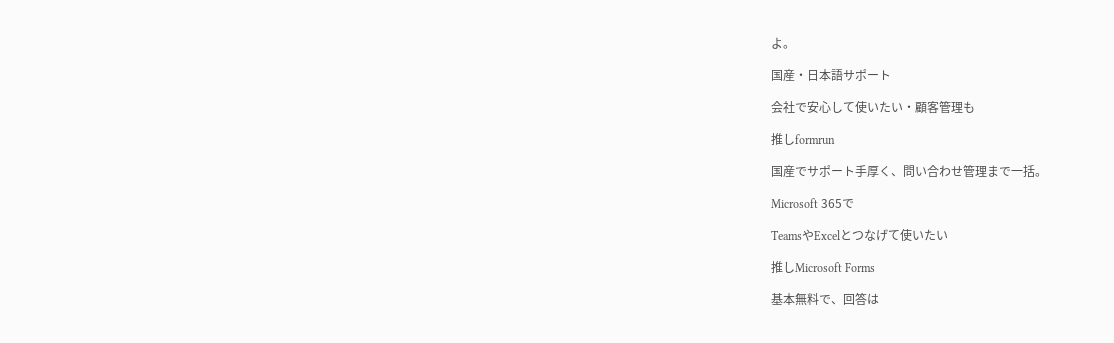よ。

国産・日本語サポート

会社で安心して使いたい・顧客管理も

推しformrun

国産でサポート手厚く、問い合わせ管理まで一括。

Microsoft 365で

TeamsやExcelとつなげて使いたい

推しMicrosoft Forms

基本無料で、回答は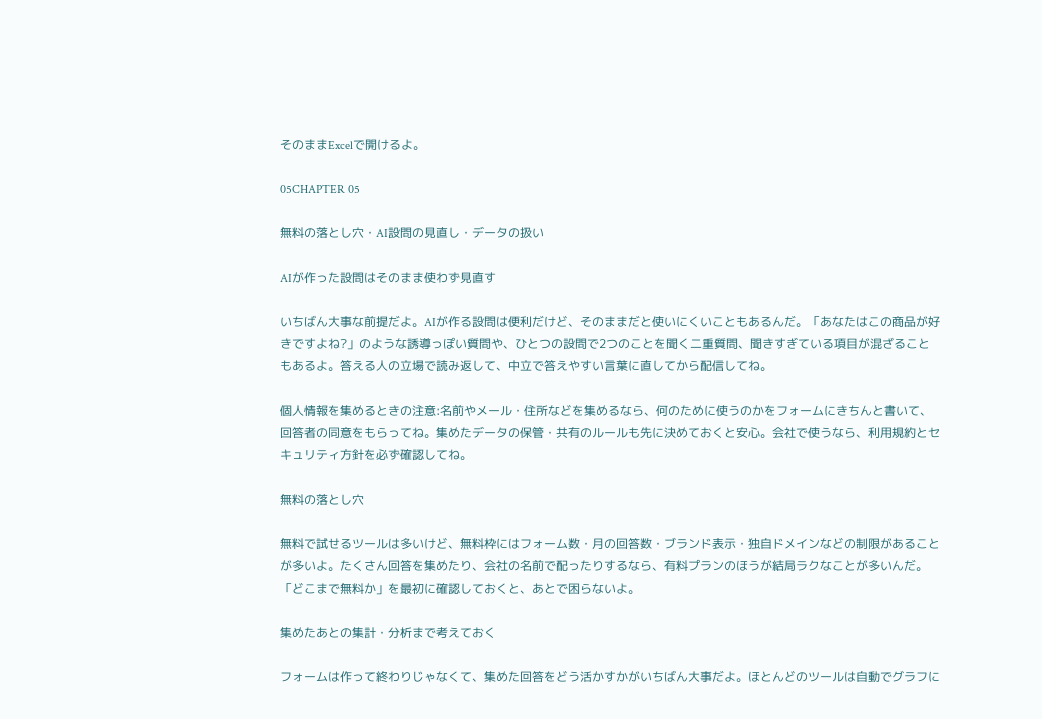そのままExcelで開けるよ。

05CHAPTER 05

無料の落とし穴・AI設問の見直し・データの扱い

AIが作った設問はそのまま使わず見直す

いちばん大事な前提だよ。AIが作る設問は便利だけど、そのままだと使いにくいこともあるんだ。「あなたはこの商品が好きですよね?」のような誘導っぽい質問や、ひとつの設問で2つのことを聞く二重質問、聞きすぎている項目が混ざることもあるよ。答える人の立場で読み返して、中立で答えやすい言葉に直してから配信してね。

個人情報を集めるときの注意:名前やメール・住所などを集めるなら、何のために使うのかをフォームにきちんと書いて、回答者の同意をもらってね。集めたデータの保管・共有のルールも先に決めておくと安心。会社で使うなら、利用規約とセキュリティ方針を必ず確認してね。

無料の落とし穴

無料で試せるツールは多いけど、無料枠にはフォーム数・月の回答数・ブランド表示・独自ドメインなどの制限があることが多いよ。たくさん回答を集めたり、会社の名前で配ったりするなら、有料プランのほうが結局ラクなことが多いんだ。「どこまで無料か」を最初に確認しておくと、あとで困らないよ。

集めたあとの集計・分析まで考えておく

フォームは作って終わりじゃなくて、集めた回答をどう活かすかがいちばん大事だよ。ほとんどのツールは自動でグラフに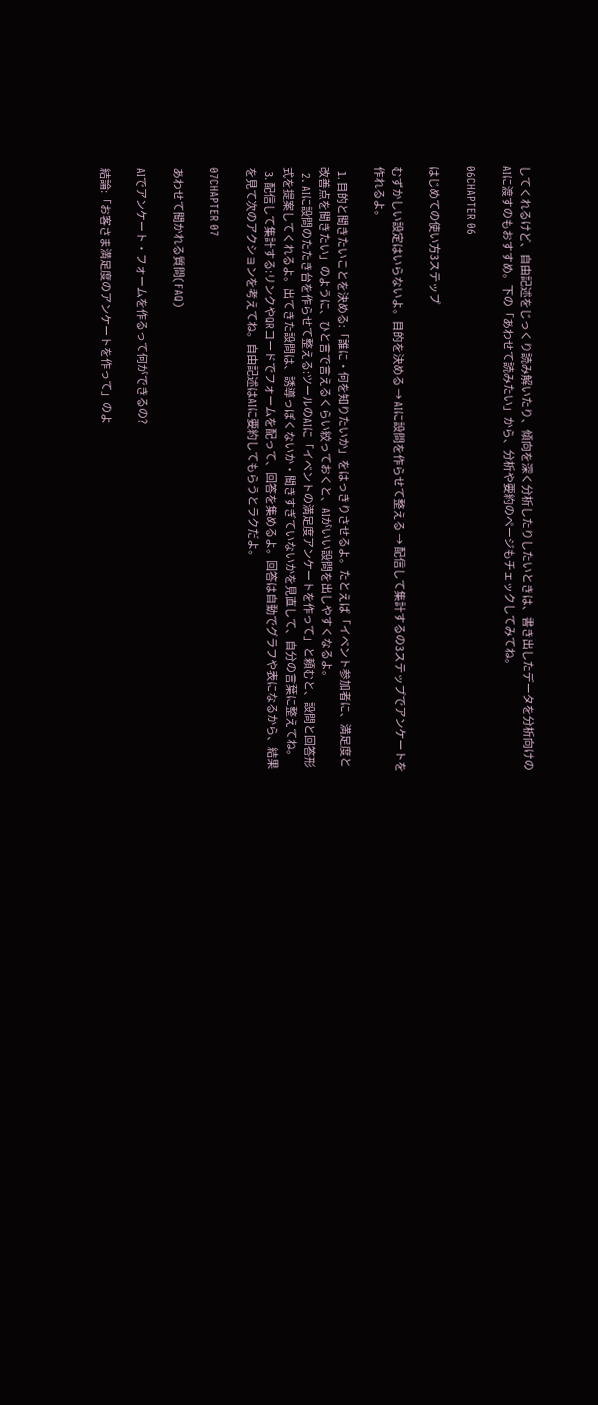してくれるけど、自由記述をじっくり読み解いたり、傾向を深く分析したりしたいときは、書き出したデータを分析向けのAIに渡すのもおすすめ。下の「あわせて読みたい」から、分析や要約のページもチェックしてみてね。

06CHAPTER 06

はじめての使い方3ステップ

むずかしい設定はいらないよ。目的を決める → AIに設問を作らせて整える → 配信して集計するの3ステップでアンケートを作れるよ。

  1. 目的と聞きたいことを決める:「誰に・何を知りたいか」をはっきりさせるよ。たとえば「イベント参加者に、満足度と改善点を聞きたい」のように、ひと言で言えるくらい絞っておくと、AIがいい設問を出しやすくなるよ。
  2. AIに設問のたたき台を作らせて整える:ツールのAIに「イベントの満足度アンケートを作って」と頼むと、設問と回答形式を提案してくれるよ。出てきた設問は、誘導っぽくないか・聞きすぎていないかを見直して、自分の言葉に整えてね。
  3. 配信して集計する:リンクやQRコードでフォームを配って、回答を集めるよ。回答は自動でグラフや表になるから、結果を見て次のアクションを考えてね。自由記述はAIに要約してもらうとラクだよ。

07CHAPTER 07

あわせて聞かれる質問(FAQ)

AIでアンケート・フォームを作るって何ができるの?

結論:「お客さま満足度のアンケートを作って」のよ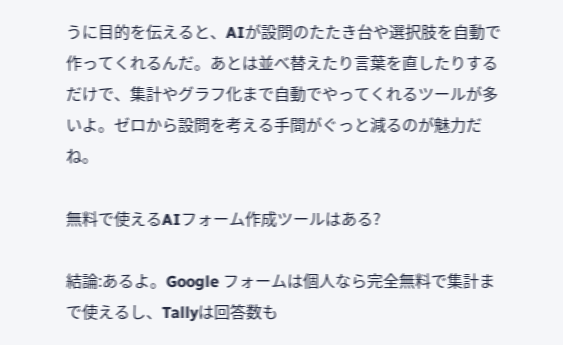うに目的を伝えると、AIが設問のたたき台や選択肢を自動で作ってくれるんだ。あとは並べ替えたり言葉を直したりするだけで、集計やグラフ化まで自動でやってくれるツールが多いよ。ゼロから設問を考える手間がぐっと減るのが魅力だね。

無料で使えるAIフォーム作成ツールはある?

結論:あるよ。Google フォームは個人なら完全無料で集計まで使えるし、Tallyは回答数も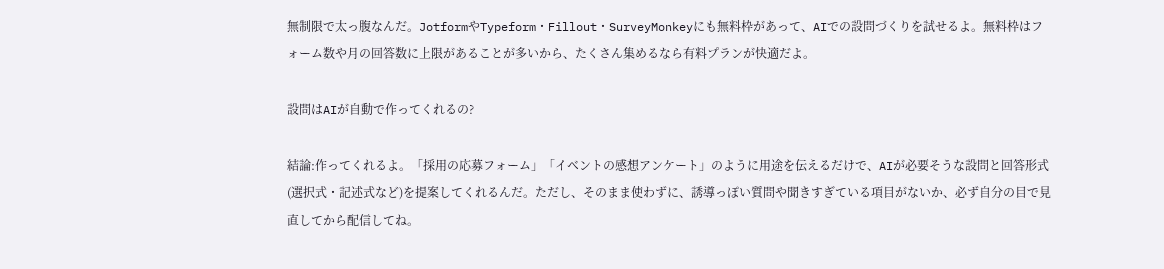無制限で太っ腹なんだ。JotformやTypeform・Fillout・SurveyMonkeyにも無料枠があって、AIでの設問づくりを試せるよ。無料枠はフォーム数や月の回答数に上限があることが多いから、たくさん集めるなら有料プランが快適だよ。

設問はAIが自動で作ってくれるの?

結論:作ってくれるよ。「採用の応募フォーム」「イベントの感想アンケート」のように用途を伝えるだけで、AIが必要そうな設問と回答形式(選択式・記述式など)を提案してくれるんだ。ただし、そのまま使わずに、誘導っぽい質問や聞きすぎている項目がないか、必ず自分の目で見直してから配信してね。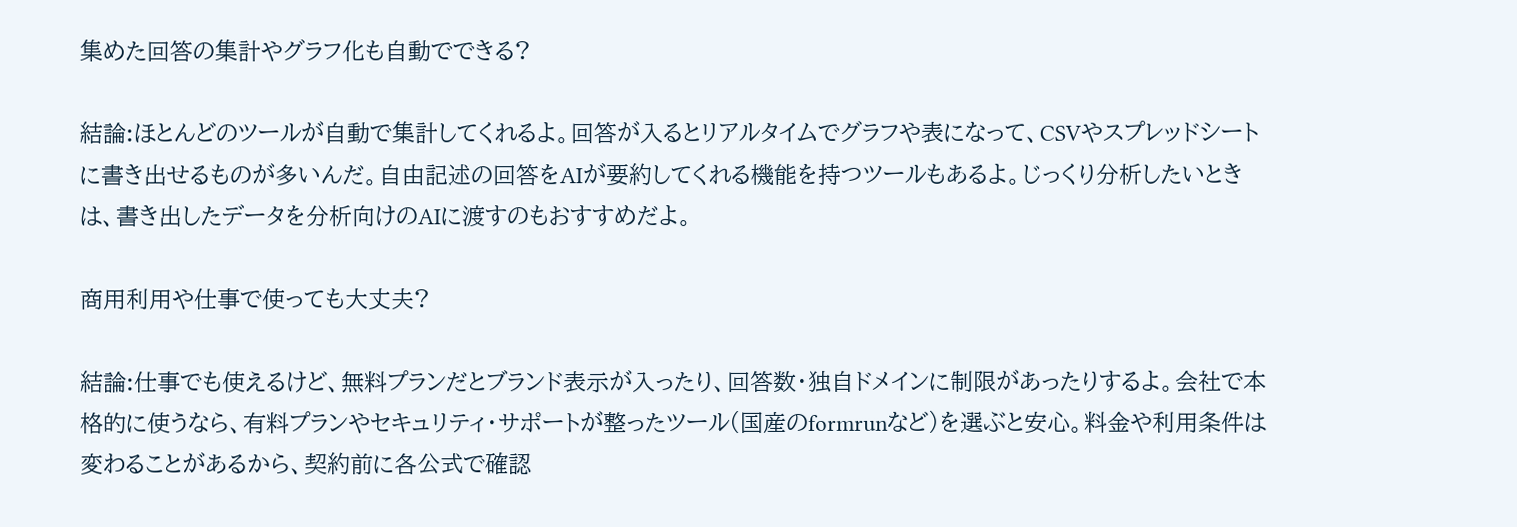集めた回答の集計やグラフ化も自動でできる?

結論:ほとんどのツールが自動で集計してくれるよ。回答が入るとリアルタイムでグラフや表になって、CSVやスプレッドシートに書き出せるものが多いんだ。自由記述の回答をAIが要約してくれる機能を持つツールもあるよ。じっくり分析したいときは、書き出したデータを分析向けのAIに渡すのもおすすめだよ。

商用利用や仕事で使っても大丈夫?

結論:仕事でも使えるけど、無料プランだとブランド表示が入ったり、回答数・独自ドメインに制限があったりするよ。会社で本格的に使うなら、有料プランやセキュリティ・サポートが整ったツール(国産のformrunなど)を選ぶと安心。料金や利用条件は変わることがあるから、契約前に各公式で確認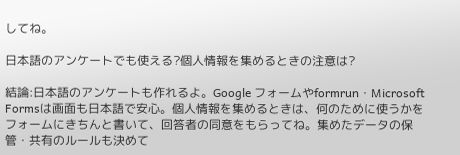してね。

日本語のアンケートでも使える?個人情報を集めるときの注意は?

結論:日本語のアンケートも作れるよ。Google フォームやformrun・Microsoft Formsは画面も日本語で安心。個人情報を集めるときは、何のために使うかをフォームにきちんと書いて、回答者の同意をもらってね。集めたデータの保管・共有のルールも決めて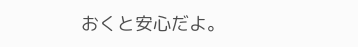おくと安心だよ。